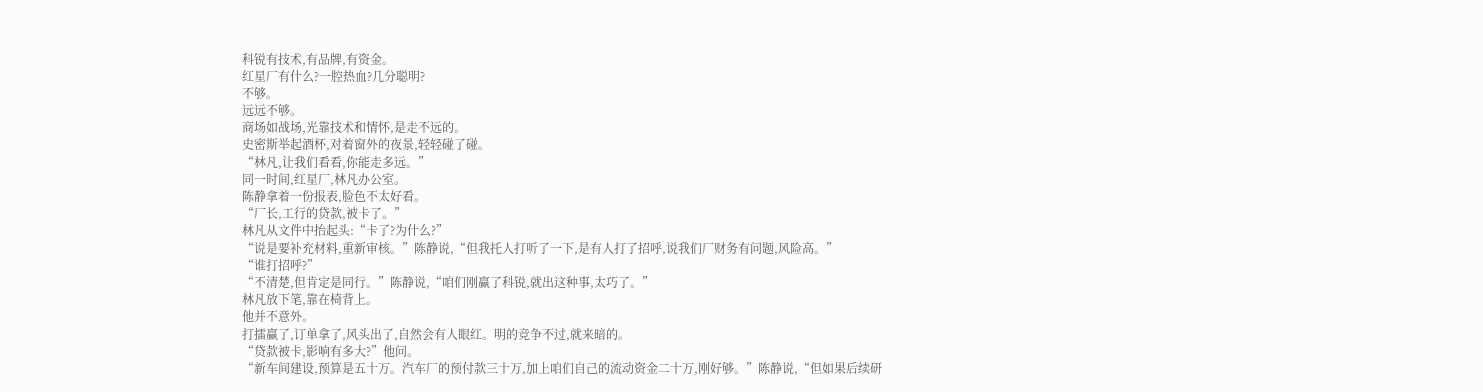科锐有技术,有品牌,有资金。
红星厂有什么?一腔热血?几分聪明?
不够。
远远不够。
商场如战场,光靠技术和情怀,是走不远的。
史密斯举起酒杯,对着窗外的夜景,轻轻碰了碰。
“林凡,让我们看看,你能走多远。”
同一时间,红星厂,林凡办公室。
陈静拿着一份报表,脸色不太好看。
“厂长,工行的贷款,被卡了。”
林凡从文件中抬起头:“卡了?为什么?”
“说是要补充材料,重新审核。”陈静说,“但我托人打听了一下,是有人打了招呼,说我们厂财务有问题,风险高。”
“谁打招呼?”
“不清楚,但肯定是同行。”陈静说,“咱们刚赢了科锐,就出这种事,太巧了。”
林凡放下笔,靠在椅背上。
他并不意外。
打擂赢了,订单拿了,风头出了,自然会有人眼红。明的竞争不过,就来暗的。
“贷款被卡,影响有多大?”他问。
“新车间建设,预算是五十万。汽车厂的预付款三十万,加上咱们自己的流动资金二十万,刚好够。”陈静说,“但如果后续研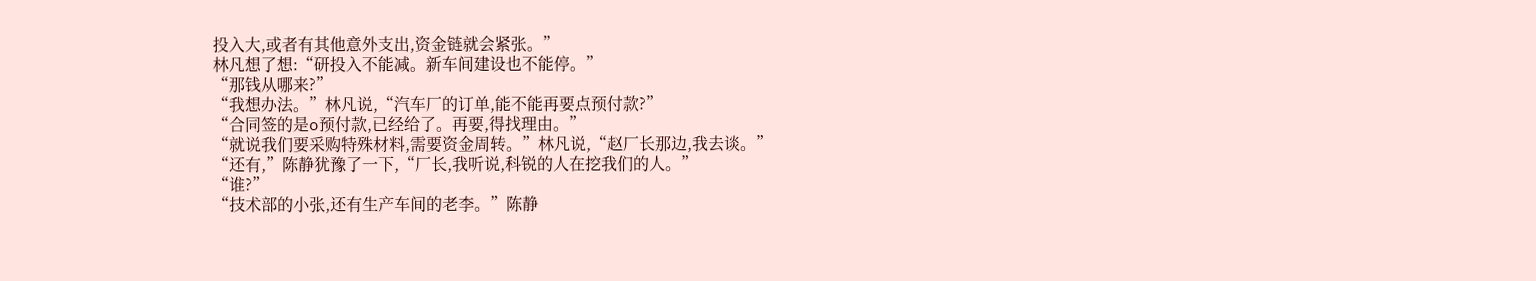投入大,或者有其他意外支出,资金链就会紧张。”
林凡想了想:“研投入不能减。新车间建设也不能停。”
“那钱从哪来?”
“我想办法。”林凡说,“汽车厂的订单,能不能再要点预付款?”
“合同签的是o预付款,已经给了。再要,得找理由。”
“就说我们要采购特殊材料,需要资金周转。”林凡说,“赵厂长那边,我去谈。”
“还有,”陈静犹豫了一下,“厂长,我听说,科锐的人在挖我们的人。”
“谁?”
“技术部的小张,还有生产车间的老李。”陈静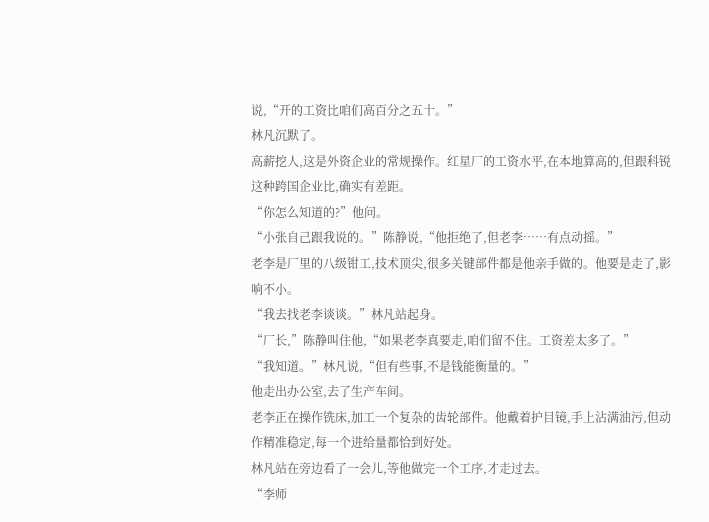说,“开的工资比咱们高百分之五十。”
林凡沉默了。
高薪挖人,这是外资企业的常规操作。红星厂的工资水平,在本地算高的,但跟科锐这种跨国企业比,确实有差距。
“你怎么知道的?”他问。
“小张自己跟我说的。”陈静说,“他拒绝了,但老李……有点动摇。”
老李是厂里的八级钳工,技术顶尖,很多关键部件都是他亲手做的。他要是走了,影响不小。
“我去找老李谈谈。”林凡站起身。
“厂长,”陈静叫住他,“如果老李真要走,咱们留不住。工资差太多了。”
“我知道。”林凡说,“但有些事,不是钱能衡量的。”
他走出办公室,去了生产车间。
老李正在操作铣床,加工一个复杂的齿轮部件。他戴着护目镜,手上沾满油污,但动作精准稳定,每一个进给量都恰到好处。
林凡站在旁边看了一会儿,等他做完一个工序,才走过去。
“李师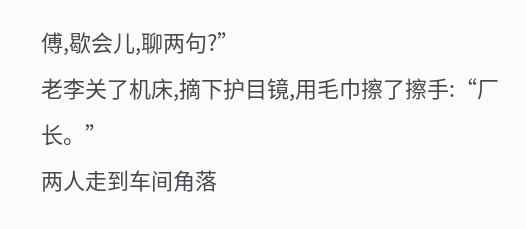傅,歇会儿,聊两句?”
老李关了机床,摘下护目镜,用毛巾擦了擦手:“厂长。”
两人走到车间角落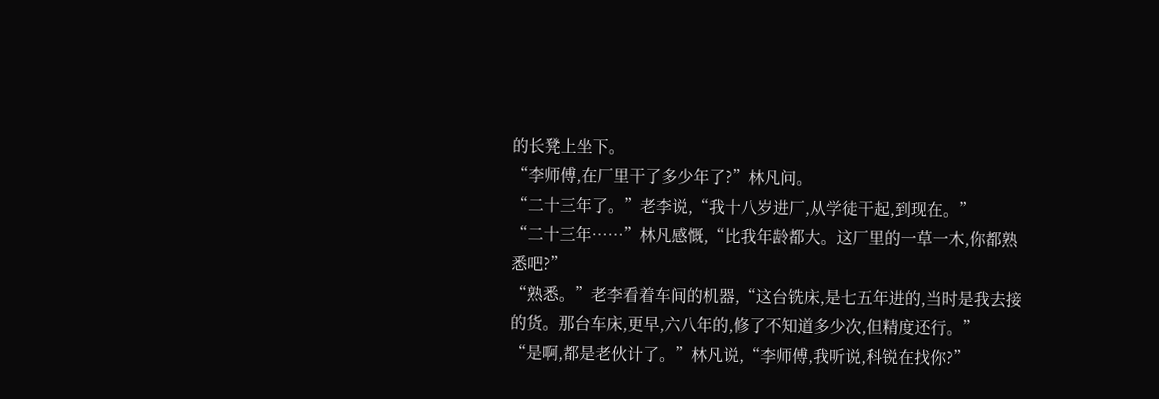的长凳上坐下。
“李师傅,在厂里干了多少年了?”林凡问。
“二十三年了。”老李说,“我十八岁进厂,从学徒干起,到现在。”
“二十三年……”林凡感慨,“比我年龄都大。这厂里的一草一木,你都熟悉吧?”
“熟悉。”老李看着车间的机器,“这台铣床,是七五年进的,当时是我去接的货。那台车床,更早,六八年的,修了不知道多少次,但精度还行。”
“是啊,都是老伙计了。”林凡说,“李师傅,我听说,科锐在找你?”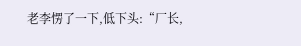老李愣了一下,低下头:“厂长,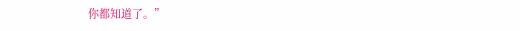你都知道了。”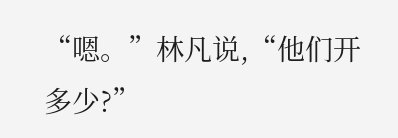“嗯。”林凡说,“他们开多少?”